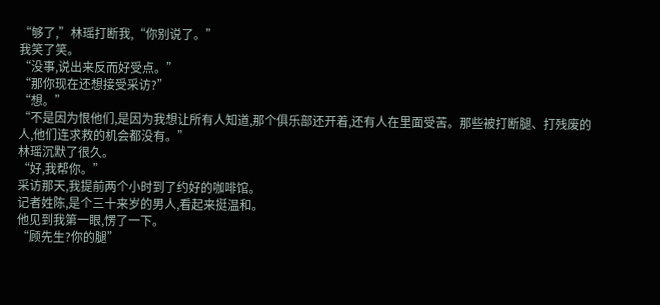“够了,”林瑶打断我,“你别说了。”
我笑了笑。
“没事,说出来反而好受点。”
“那你现在还想接受采访?”
“想。”
“不是因为恨他们,是因为我想让所有人知道,那个俱乐部还开着,还有人在里面受苦。那些被打断腿、打残废的人,他们连求救的机会都没有。”
林瑶沉默了很久。
“好,我帮你。”
采访那天,我提前两个小时到了约好的咖啡馆。
记者姓陈,是个三十来岁的男人,看起来挺温和。
他见到我第一眼,愣了一下。
“顾先生?你的腿”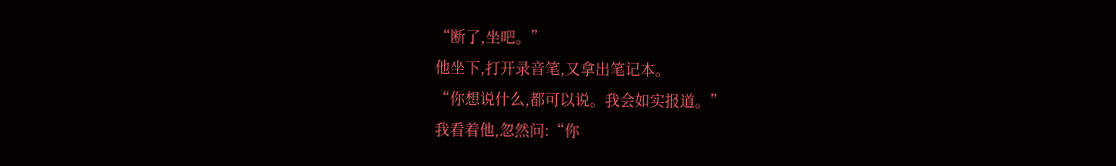“断了,坐吧。”
他坐下,打开录音笔,又拿出笔记本。
“你想说什么,都可以说。我会如实报道。”
我看着他,忽然问:“你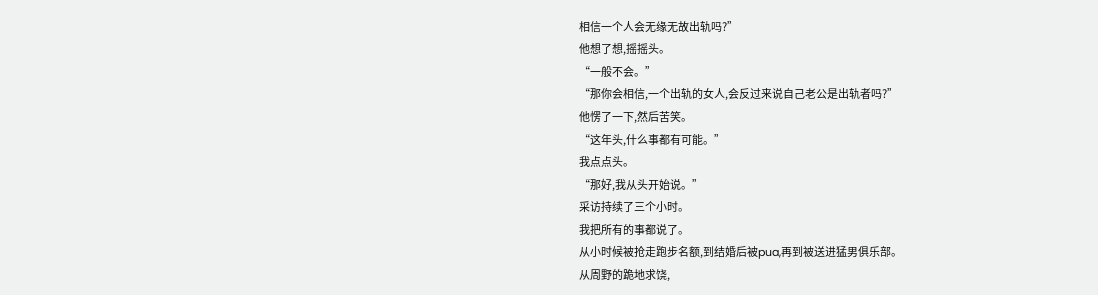相信一个人会无缘无故出轨吗?”
他想了想,摇摇头。
“一般不会。”
“那你会相信,一个出轨的女人,会反过来说自己老公是出轨者吗?”
他愣了一下,然后苦笑。
“这年头,什么事都有可能。”
我点点头。
“那好,我从头开始说。”
采访持续了三个小时。
我把所有的事都说了。
从小时候被抢走跑步名额,到结婚后被pua,再到被送进猛男俱乐部。
从周野的跪地求饶,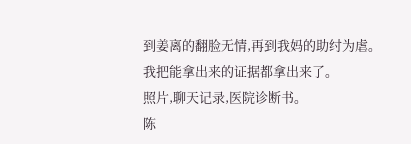到姜离的翻脸无情,再到我妈的助纣为虐。
我把能拿出来的证据都拿出来了。
照片,聊天记录,医院诊断书。
陈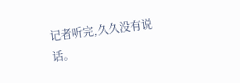记者听完,久久没有说话。